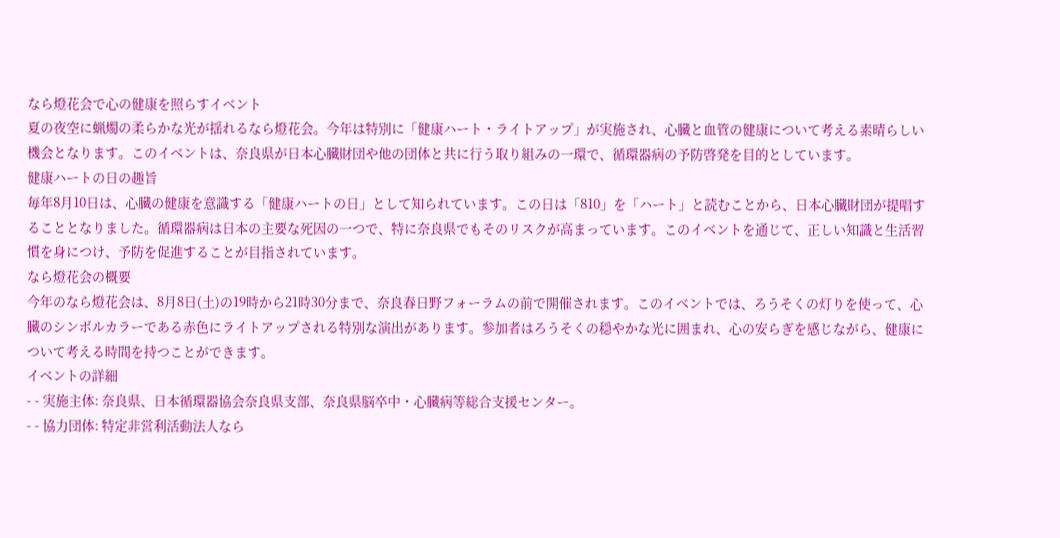なら燈花会で心の健康を照らすイベント
夏の夜空に蝋燭の柔らかな光が揺れるなら燈花会。今年は特別に「健康ハート・ライトアップ」が実施され、心臓と血管の健康について考える素晴らしい機会となります。このイベントは、奈良県が日本心臓財団や他の団体と共に行う取り組みの一環で、循環器病の予防啓発を目的としています。
健康ハートの日の趣旨
毎年8月10日は、心臓の健康を意識する「健康ハートの日」として知られています。この日は「810」を「ハート」と読むことから、日本心臓財団が提唱することとなりました。循環器病は日本の主要な死因の一つで、特に奈良県でもそのリスクが高まっています。このイベントを通じて、正しい知識と生活習慣を身につけ、予防を促進することが目指されています。
なら燈花会の概要
今年のなら燈花会は、8月8日(土)の19時から21時30分まで、奈良春日野フォーラムの前で開催されます。このイベントでは、ろうそくの灯りを使って、心臓のシンボルカラーである赤色にライトアップされる特別な演出があります。参加者はろうそくの穏やかな光に囲まれ、心の安らぎを感じながら、健康について考える時間を持つことができます。
イベントの詳細
- - 実施主体: 奈良県、日本循環器協会奈良県支部、奈良県脳卒中・心臓病等総合支援センター。
- - 協力団体: 特定非営利活動法人なら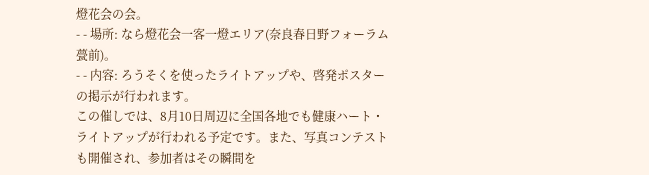燈花会の会。
- - 場所: なら燈花会一客一燈エリア(奈良春日野フォーラム甍前)。
- - 内容: ろうそくを使ったライトアップや、啓発ポスターの掲示が行われます。
この催しでは、8月10日周辺に全国各地でも健康ハート・ライトアップが行われる予定です。また、写真コンテストも開催され、参加者はその瞬間を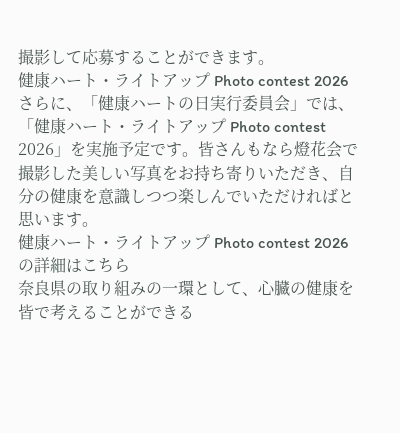撮影して応募することができます。
健康ハート・ライトアップ Photo contest 2026
さらに、「健康ハートの日実行委員会」では、「健康ハート・ライトアップ Photo contest 2026」を実施予定です。皆さんもなら燈花会で撮影した美しい写真をお持ち寄りいただき、自分の健康を意識しつつ楽しんでいただければと思います。
健康ハート・ライトアップ Photo contest 2026の詳細はこちら
奈良県の取り組みの一環として、心臓の健康を皆で考えることができる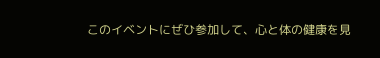このイベントにぜひ参加して、心と体の健康を見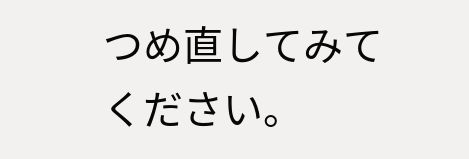つめ直してみてください。